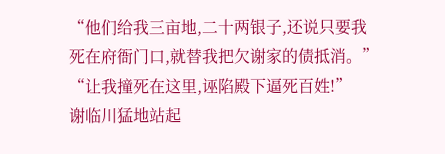“他们给我三亩地,二十两银子,还说只要我死在府衙门口,就替我把欠谢家的债抵消。”
“让我撞死在这里,诬陷殿下逼死百姓!”
谢临川猛地站起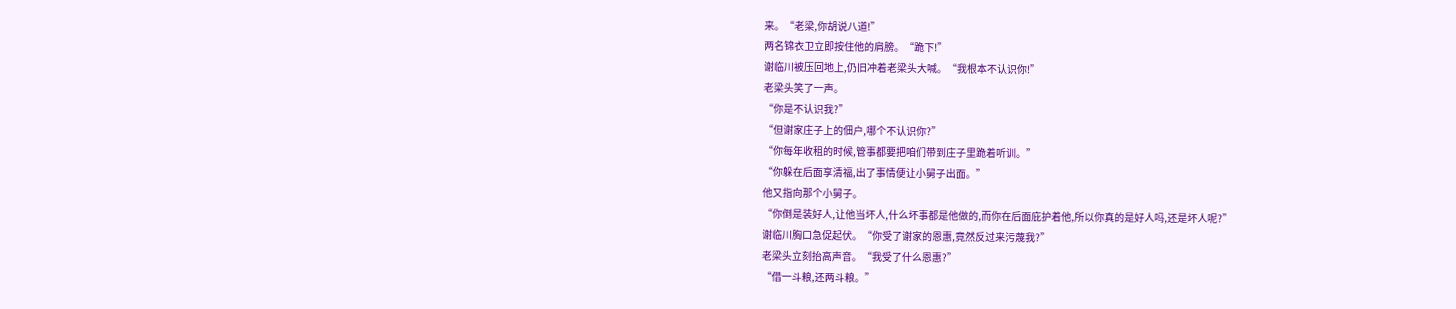来。“老梁,你胡说八道!”
两名锦衣卫立即按住他的肩膀。“跪下!”
谢临川被压回地上,仍旧冲着老梁头大喊。“我根本不认识你!”
老梁头笑了一声。
“你是不认识我?”
“但谢家庄子上的佃户,哪个不认识你?”
“你每年收租的时候,管事都要把咱们带到庄子里跪着听训。”
“你躲在后面享清福,出了事情便让小舅子出面。”
他又指向那个小舅子。
“你倒是装好人,让他当坏人,什么坏事都是他做的,而你在后面庇护着他,所以你真的是好人吗,还是坏人呢?”
谢临川胸口急促起伏。“你受了谢家的恩惠,竟然反过来污蔑我?”
老梁头立刻抬高声音。“我受了什么恩惠?”
“借一斗粮,还两斗粮。”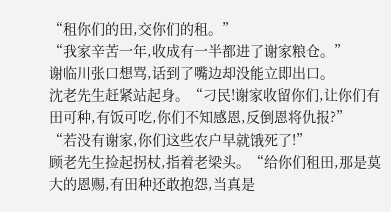“租你们的田,交你们的租。”
“我家辛苦一年,收成有一半都进了谢家粮仓。”
谢临川张口想骂,话到了嘴边却没能立即出口。
沈老先生赶紧站起身。“刁民!谢家收留你们,让你们有田可种,有饭可吃,你们不知感恩,反倒恩将仇报?”
“若没有谢家,你们这些农户早就饿死了!”
顾老先生捡起拐杖,指着老梁头。“给你们租田,那是莫大的恩赐,有田种还敢抱怨,当真是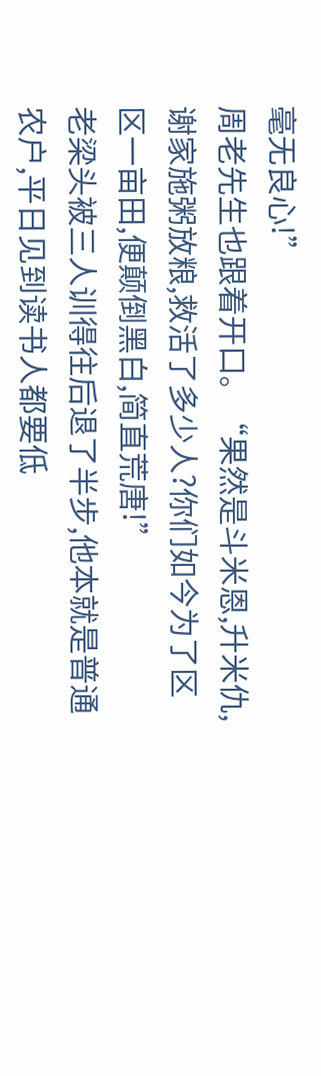毫无良心!”
周老先生也跟着开口。“果然是斗米恩,升米仇,谢家施粥放粮,救活了多少人?你们如今为了区区一亩田,便颠倒黑白,简直荒唐!”
老梁头被三人训得往后退了半步,他本就是普通农户,平日见到读书人都要低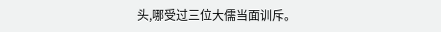头,哪受过三位大儒当面训斥。